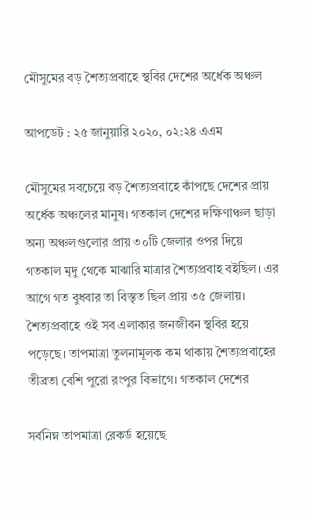মৌসুমের বড় শৈত্যপ্রবাহে স্থবির দেশের অর্ধেক অঞ্চল

আপডেট : ২৫ জানুয়ারি ২০২০, ০২:২৪ এএম

মৌসুমের সবচেয়ে বড় শৈত্যপ্রবাহে কাঁপছে দেশের প্রায় অর্ধেক অঞ্চলের মানুষ। গতকাল দেশের দক্ষিণাঞ্চল ছাড়া অন্য অঞ্চলগুলোর প্রায় ৩০টি জেলার ওপর দিয়ে গতকাল মৃদু থেকে মাঝারি মাত্রার শৈত্যপ্রবাহ বইছিল। এর আগে গত বুধবার তা বিস্তৃত ছিল প্রায় ৩৫ জেলায়। শৈত্যপ্রবাহে ওই সব এলাকার জনজীবন স্থবির হয়ে পড়েছে। তাপমাত্রা তুলনামূলক কম থাকায় শৈত্যপ্রবাহের তীব্রতা বেশি পুরো রংপুর বিভাগে। গতকাল দেশের

সর্বনিম্ন তাপমাত্রা রেকর্ড হয়েছে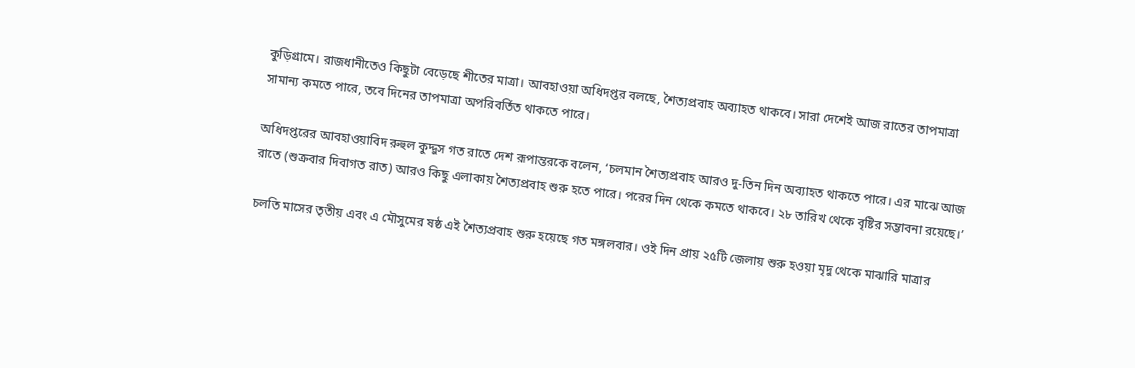কুড়িগ্রামে। রাজধানীতেও কিছুটা বেড়েছে শীতের মাত্রা। আবহাওয়া অধিদপ্তর বলছে, শৈত্যপ্রবাহ অব্যাহত থাকবে। সারা দেশেই আজ রাতের তাপমাত্রা সামান্য কমতে পারে, তবে দিনের তাপমাত্রা অপরিবর্তিত থাকতে পারে।

অধিদপ্তরের আবহাওয়াবিদ রুহুল কুদ্দুস গত রাতে দেশ রূপান্তরকে বলেন, ‘চলমান শৈত্যপ্রবাহ আরও দু-তিন দিন অব্যাহত থাকতে পারে। এর মাঝে আজ রাতে (শুক্রবার দিবাগত রাত) আরও কিছু এলাকায় শৈত্যপ্রবাহ শুরু হতে পারে। পরের দিন থেকে কমতে থাকবে। ২৮ তারিখ থেকে বৃষ্টির সম্ভাবনা রয়েছে।’

চলতি মাসের তৃতীয় এবং এ মৌসুমের ষষ্ঠ এই শৈত্যপ্রবাহ শুরু হয়েছে গত মঙ্গলবার। ওই দিন প্রায় ২৫টি জেলায় শুরু হওয়া মৃদু থেকে মাঝারি মাত্রার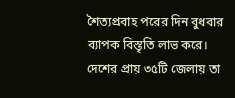শৈত্যপ্রবাহ পরের দিন বুধবার ব্যাপক বিস্তৃতি লাভ করে। দেশের প্রায় ৩৫টি জেলায় তা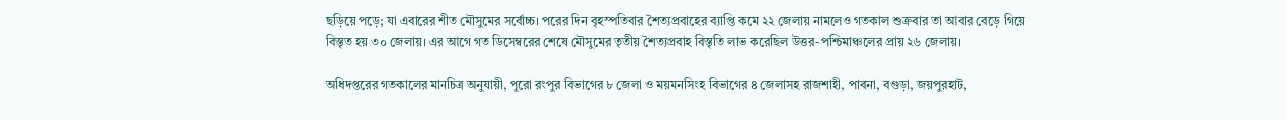ছড়িয়ে পড়ে; যা এবারের শীত মৌসুমের সর্বোচ্চ। পরের দিন বৃহস্পতিবার শৈত্যপ্রবাহের ব্যাপ্তি কমে ২২ জেলায় নামলেও গতকাল শুক্রবার তা আবার বেড়ে গিয়ে বিস্তৃত হয় ৩০ জেলায়। এর আগে গত ডিসেম্বরের শেষে মৌসুমের তৃতীয় শৈত্যপ্রবাহ বিস্তৃতি লাভ করেছিল উত্তর-পশ্চিমাঞ্চলের প্রায় ২৬ জেলায়।

অধিদপ্তরের গতকালের মানচিত্র অনুযায়ী, পুরো রংপুর বিভাগের ৮ জেলা ও ময়মনসিংহ বিভাগের ৪ জেলাসহ রাজশাহী, পাবনা, বগুড়া, জয়পুরহাট,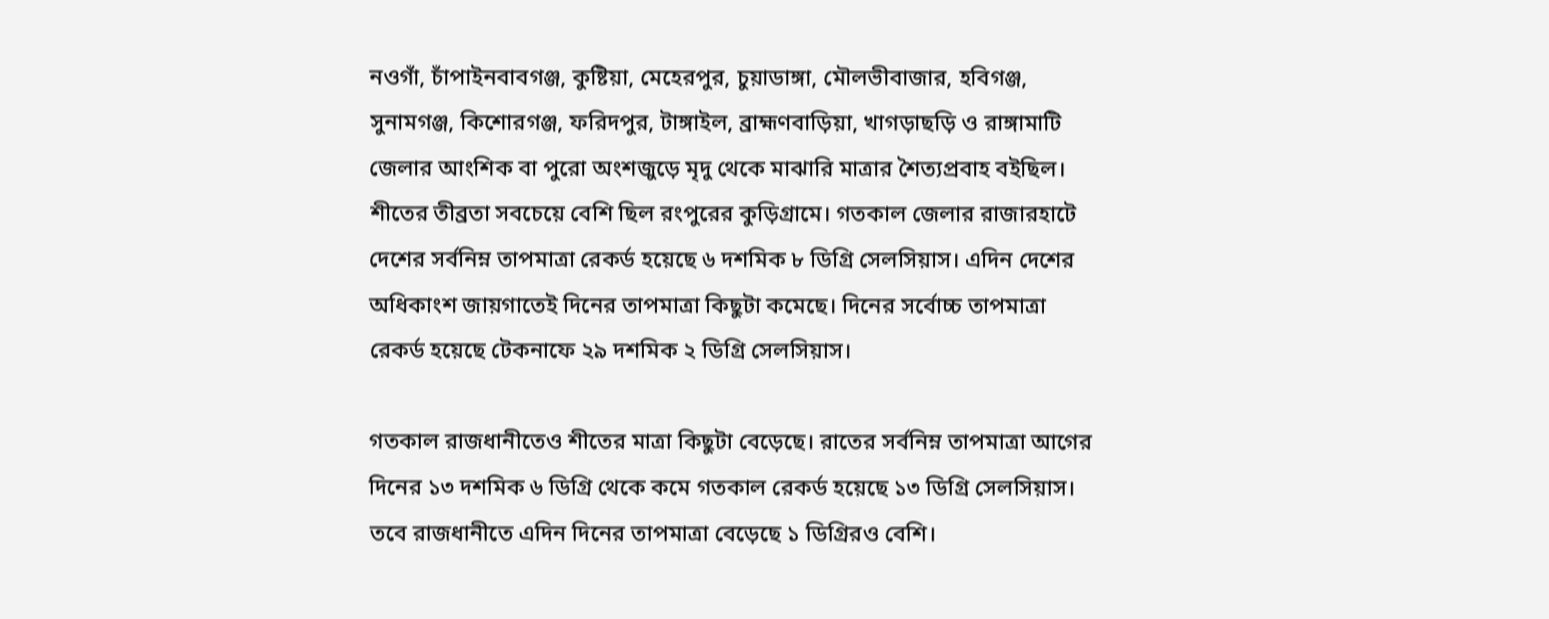নওগাঁ, চাঁপাইনবাবগঞ্জ, কুষ্টিয়া, মেহেরপুর, চুয়াডাঙ্গা, মৌলভীবাজার, হবিগঞ্জ, সুনামগঞ্জ, কিশোরগঞ্জ, ফরিদপুর, টাঙ্গাইল, ব্রাহ্মণবাড়িয়া, খাগড়াছড়ি ও রাঙ্গামাটি জেলার আংশিক বা পুরো অংশজুড়ে মৃদু থেকে মাঝারি মাত্রার শৈত্যপ্রবাহ বইছিল। শীতের তীব্রতা সবচেয়ে বেশি ছিল রংপুরের কুড়িগ্রামে। গতকাল জেলার রাজারহাটে দেশের সর্বনিম্ন তাপমাত্রা রেকর্ড হয়েছে ৬ দশমিক ৮ ডিগ্রি সেলসিয়াস। এদিন দেশের অধিকাংশ জায়গাতেই দিনের তাপমাত্রা কিছুটা কমেছে। দিনের সর্বোচ্চ তাপমাত্রা রেকর্ড হয়েছে টেকনাফে ২৯ দশমিক ২ ডিগ্রি সেলসিয়াস।

গতকাল রাজধানীতেও শীতের মাত্রা কিছুটা বেড়েছে। রাতের সর্বনিম্ন তাপমাত্রা আগের দিনের ১৩ দশমিক ৬ ডিগ্রি থেকে কমে গতকাল রেকর্ড হয়েছে ১৩ ডিগ্রি সেলসিয়াস। তবে রাজধানীতে এদিন দিনের তাপমাত্রা বেড়েছে ১ ডিগ্রিরও বেশি।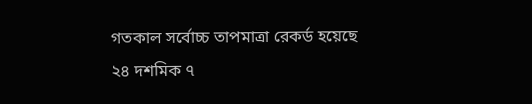গতকাল সর্বোচ্চ তাপমাত্রা রেকর্ড হয়েছে ২৪ দশমিক ৭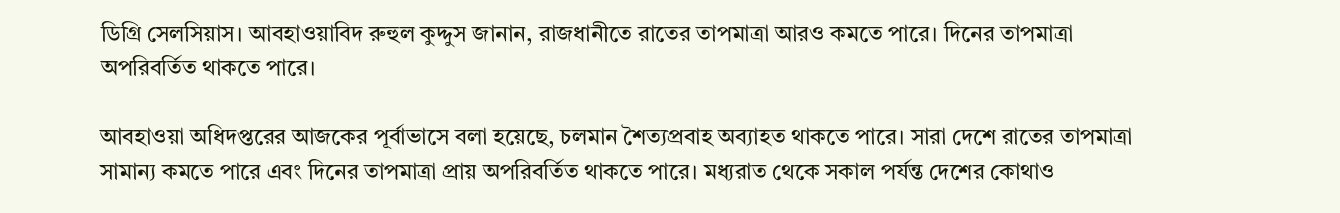ডিগ্রি সেলসিয়াস। আবহাওয়াবিদ রুহুল কুদ্দুস জানান, রাজধানীতে রাতের তাপমাত্রা আরও কমতে পারে। দিনের তাপমাত্রা অপরিবর্তিত থাকতে পারে।

আবহাওয়া অধিদপ্তরের আজকের পূর্বাভাসে বলা হয়েছে, চলমান শৈত্যপ্রবাহ অব্যাহত থাকতে পারে। সারা দেশে রাতের তাপমাত্রা সামান্য কমতে পারে এবং দিনের তাপমাত্রা প্রায় অপরিবর্তিত থাকতে পারে। মধ্যরাত থেকে সকাল পর্যন্ত দেশের কোথাও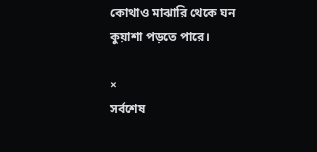কোথাও মাঝারি থেকে ঘন কুয়াশা পড়তে পারে।

×
সর্বশেষ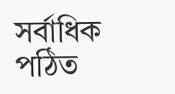সর্বাধিক পঠিত